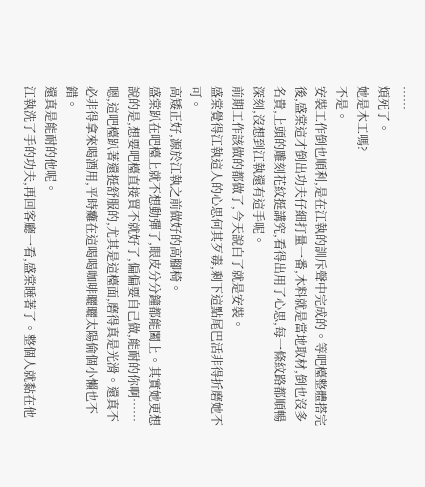……
煩死了。
她是木工嗎?
不是。
安裝工作倒也順利,是在江執的訓斥聲中完成的。等吧檯整體搭完後,盛棠這才倒出功夫仔細打量一番,木料就是當地取材,倒也沒多名貴,上頭的雕刻花紋挺講究,看得出用了心思,每一條紋路都順暢深刻,沒想到江執還有這手呢。
前期工作該做的都做了,今天說白了就是安裝。
盛棠覺得江執這人的心思何其歹毒,剩下這點尾巴活非得折磨她不可。
高矮正好,源於江執之前做好的高腳椅。
盛棠趴在吧檯上就不想動彈了,眼皮分分鐘都能闔上。其實她更想說的是,想要吧檯直接買不就好了,偏偏要自己做,能耐的你啊……
嗯,這吧檯趴著還挺舒服的,尤其是這檯面,磨得真是光滑。還真不必非得拿來喝酒用,平時癱在這喝喝咖啡曬曬太陽偷個小懶也不錯。
還真是能耐的他呢。
江執洗了手的功夫,再回客廳一看,盛棠睡著了。整個人就黏在他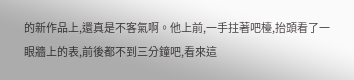的新作品上,還真是不客氣啊。他上前,一手拄著吧檯,抬頭看了一眼牆上的表,前後都不到三分鐘吧,看來這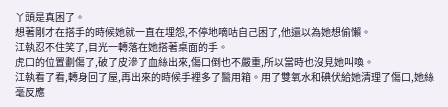丫頭是真困了。
想著剛才在搭手的時候她就一直在埋怨,不停地嘀咕自己困了,他還以為她想偷懶。
江執忍不住笑了,目光一轉落在她搭著桌面的手。
虎口的位置劃傷了,破了皮滲了血絲出來,傷口倒也不嚴重,所以當時也沒見她叫喚。
江執看了看,轉身回了屋,再出來的時候手裡多了醫用箱。用了雙氧水和碘伏給她清理了傷口,她絲毫反應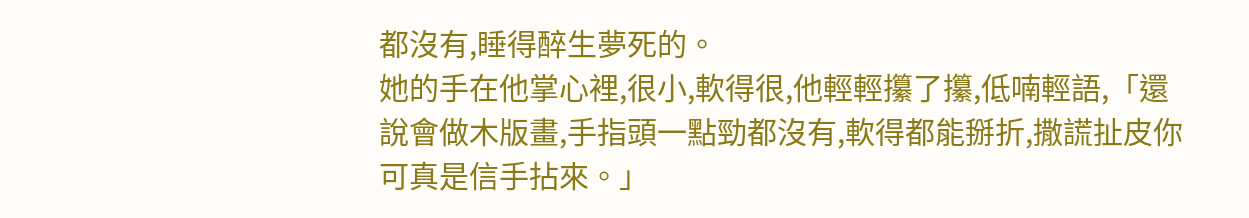都沒有,睡得醉生夢死的。
她的手在他掌心裡,很小,軟得很,他輕輕攥了攥,低喃輕語,「還說會做木版畫,手指頭一點勁都沒有,軟得都能掰折,撒謊扯皮你可真是信手拈來。」